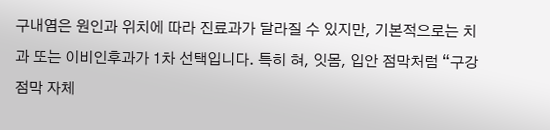구내염은 원인과 위치에 따라 진료과가 달라질 수 있지만, 기본적으로는 치과 또는 이비인후과가 1차 선택입니다. 특히 혀, 잇몸, 입안 점막처럼 “구강 점막 자체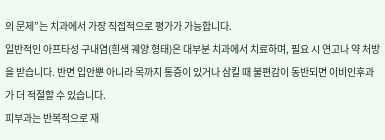의 문제”는 치과에서 가장 직접적으로 평가가 가능합니다.
일반적인 아프타성 구내염(흰색 궤양 형태)은 대부분 치과에서 치료하며, 필요 시 연고나 약 처방을 받습니다. 반면 입안뿐 아니라 목까지 통증이 있거나 삼킬 때 불편감이 동반되면 이비인후과가 더 적절할 수 있습니다.
피부과는 반복적으로 재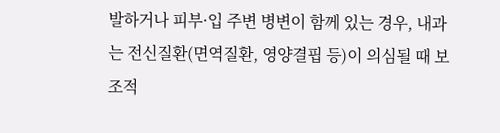발하거나 피부·입 주변 병변이 함께 있는 경우, 내과는 전신질환(면역질환, 영양결핍 등)이 의심될 때 보조적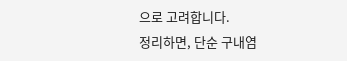으로 고려합니다.
정리하면, 단순 구내염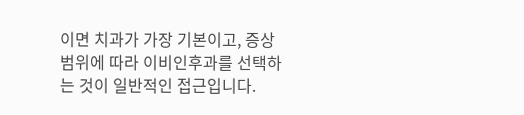이면 치과가 가장 기본이고, 증상 범위에 따라 이비인후과를 선택하는 것이 일반적인 접근입니다.